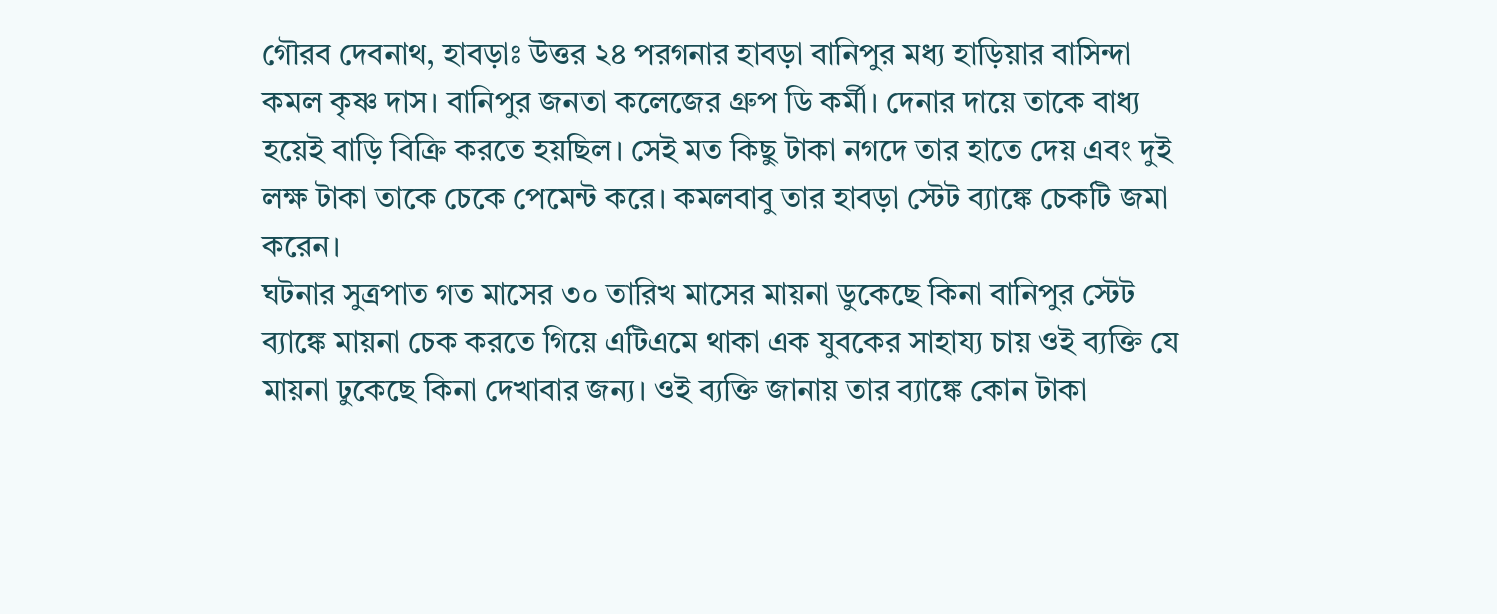গৌরব দেবনাথ, হাবড়াঃ উত্তর ২৪ পরগনার হাবড়া বানিপুর মধ্য হাড়িয়ার বাসিন্দা কমল কৃষ্ণ দাস। বানিপুর জনতা কলেজের গ্রুপ ডি কর্মী। দেনার দায়ে তাকে বাধ্য হয়েই বাড়ি বিক্রি করতে হয়ছিল। সেই মত কিছু টাকা নগদে তার হাতে দেয় এবং দুই লক্ষ টাকা তাকে চেকে পেমেন্ট করে। কমলবাবু তার হাবড়া স্টেট ব্যাঙ্কে চেকটি জমা করেন।
ঘটনার সুত্রপাত গত মাসের ৩০ তারিখ মাসের মায়না ডুকেছে কিনা বানিপুর স্টেট ব্যাঙ্কে মায়না চেক করতে গিয়ে এটিএমে থাকা এক যুবকের সাহায্য চায় ওই ব্যক্তি যে মায়না ঢুকেছে কিনা দেখাবার জন্য। ওই ব্যক্তি জানায় তার ব্যাঙ্কে কোন টাকা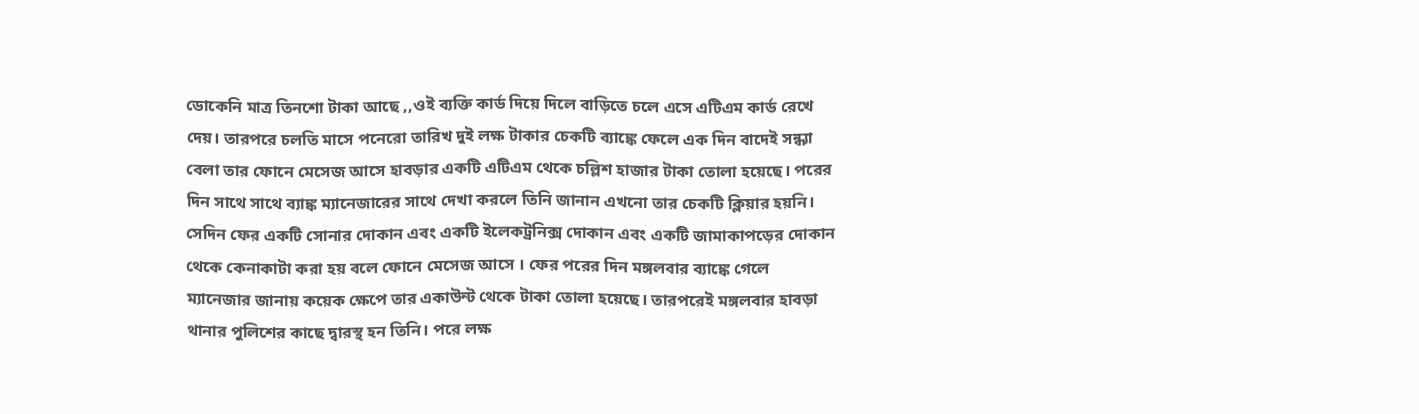ডোকেনি মাত্র তিনশো টাকা আছে ,,ওই ব্যক্তি কার্ড দিয়ে দিলে বাড়িতে চলে এসে এটিএম কার্ড রেখে দেয়। তারপরে চলতি মাসে পনেরো তারিখ দুই লক্ষ টাকার চেকটি ব্যাঙ্কে ফেলে এক দিন বাদেই সন্ধ্যা বেলা তার ফোনে মেসেজ আসে হাবড়ার একটি এটিএম থেকে চল্লিশ হাজার টাকা তোলা হয়েছে। পরের দিন সাথে সাথে ব্যাঙ্ক ম্যানেজারের সাথে দেখা করলে তিনি জানান এখনো তার চেকটি ক্লিয়ার হয়নি। সেদিন ফের একটি সোনার দোকান এবং একটি ইলেকট্রনিক্স দোকান এবং একটি জামাকাপড়ের দোকান থেকে কেনাকাটা করা হয় বলে ফোনে মেসেজ আসে । ফের পরের দিন মঙ্গলবার ব্যাঙ্কে গেলে ম্যানেজার জানায় কয়েক ক্ষেপে তার একাউন্ট থেকে টাকা তোলা হয়েছে। তারপরেই মঙ্গলবার হাবড়া থানার পুলিশের কাছে দ্বারস্থ হন তিনি। পরে লক্ষ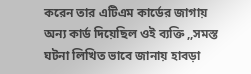করেন তার এটিএম কার্ডের জাগায় অন্য কার্ড দিয়েছিল ওই ব্যক্তি ,,সমস্ত ঘটনা লিখিত ভাবে জানায় হাবড়া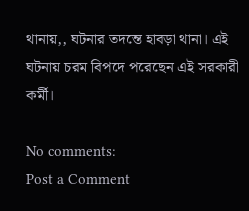থানায়,, ঘটনার তদন্তে হাবড়া থানা। এই ঘটনায় চরম বিপদে পরেছেন এই সরকারী কর্মী।

No comments:
Post a Comment